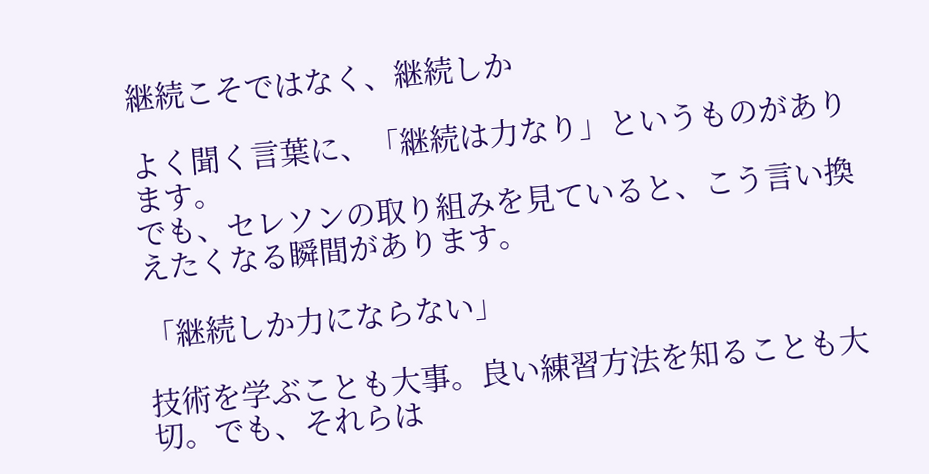継続こそではなく、継続しか

よく聞く言葉に、「継続は力なり」というものがあります。
でも、セレソンの取り組みを見ていると、こう言い換えたくなる瞬間があります。

「継続しか力にならない」

技術を学ぶことも大事。良い練習方法を知ることも大切。でも、それらは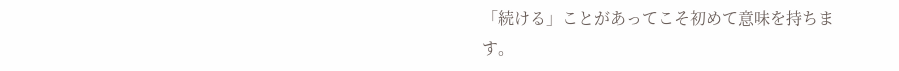「続ける」ことがあってこそ初めて意味を持ちます。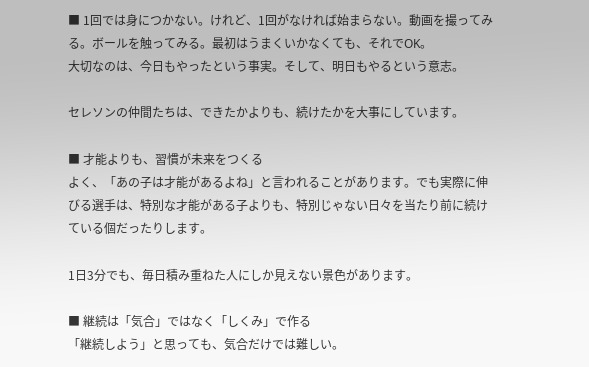■ 1回では身につかない。けれど、1回がなければ始まらない。動画を撮ってみる。ボールを触ってみる。最初はうまくいかなくても、それでOK。
大切なのは、今日もやったという事実。そして、明日もやるという意志。

セレソンの仲間たちは、できたかよりも、続けたかを大事にしています。

■ 才能よりも、習慣が未来をつくる
よく、「あの子は才能があるよね」と言われることがあります。でも実際に伸びる選手は、特別な才能がある子よりも、特別じゃない日々を当たり前に続けている個だったりします。

1日3分でも、毎日積み重ねた人にしか見えない景色があります。

■ 継続は「気合」ではなく「しくみ」で作る
「継続しよう」と思っても、気合だけでは難しい。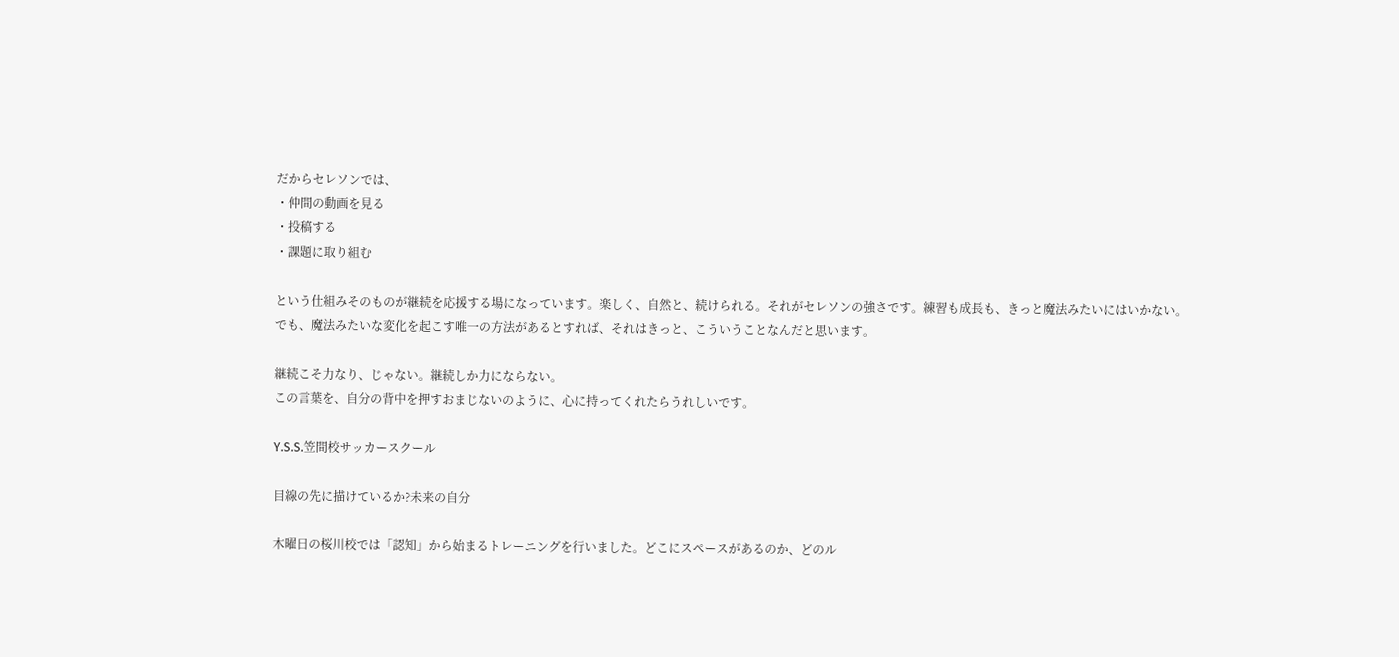だからセレソンでは、
・仲間の動画を見る
・投稿する
・課題に取り組む

という仕組みそのものが継続を応援する場になっています。楽しく、自然と、続けられる。それがセレソンの強さです。練習も成長も、きっと魔法みたいにはいかない。でも、魔法みたいな変化を起こす唯一の方法があるとすれば、それはきっと、こういうことなんだと思います。

継続こそ力なり、じゃない。継続しか力にならない。
この言葉を、自分の背中を押すおまじないのように、心に持ってくれたらうれしいです。

Y.S.S.笠間校サッカースクール

目線の先に描けているか?未来の自分

木曜日の桜川校では「認知」から始まるトレーニングを行いました。どこにスペースがあるのか、どのル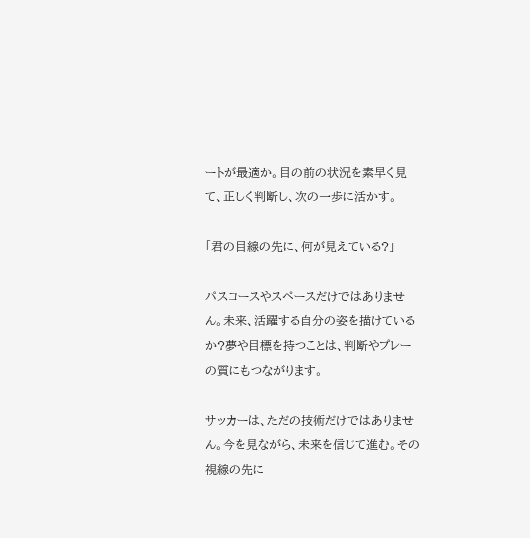ートが最適か。目の前の状況を素早く見て、正しく判断し、次の一歩に活かす。

「君の目線の先に、何が見えている?」

パスコースやスペースだけではありません。未来、活躍する自分の姿を描けているか?夢や目標を持つことは、判断やプレーの質にもつながります。

サッカーは、ただの技術だけではありません。今を見ながら、未来を信じて進む。その視線の先に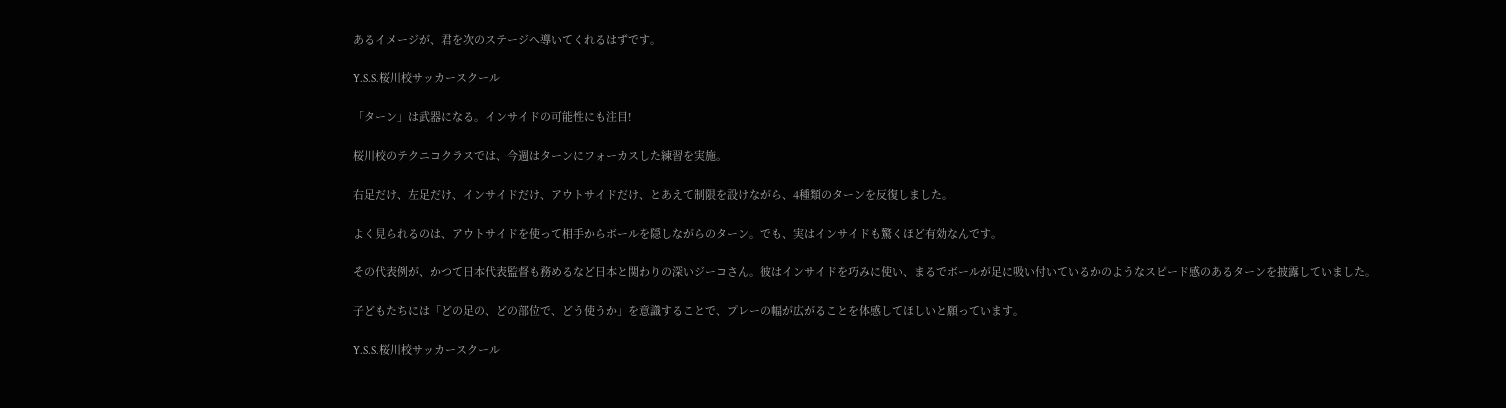あるイメージが、君を次のステージへ導いてくれるはずです。

Y.S.S.桜川校サッカースクール

「ターン」は武器になる。インサイドの可能性にも注目!

桜川校のテクニコクラスでは、今週はターンにフォーカスした練習を実施。

右足だけ、左足だけ、インサイドだけ、アウトサイドだけ、とあえて制限を設けながら、4種類のターンを反復しました。

よく見られるのは、アウトサイドを使って相手からボールを隠しながらのターン。でも、実はインサイドも驚くほど有効なんです。

その代表例が、かつて日本代表監督も務めるなど日本と関わりの深いジーコさん。彼はインサイドを巧みに使い、まるでボールが足に吸い付いているかのようなスピード感のあるターンを披露していました。

子どもたちには「どの足の、どの部位で、どう使うか」を意識することで、プレーの幅が広がることを体感してほしいと願っています。

Y.S.S.桜川校サッカースクール